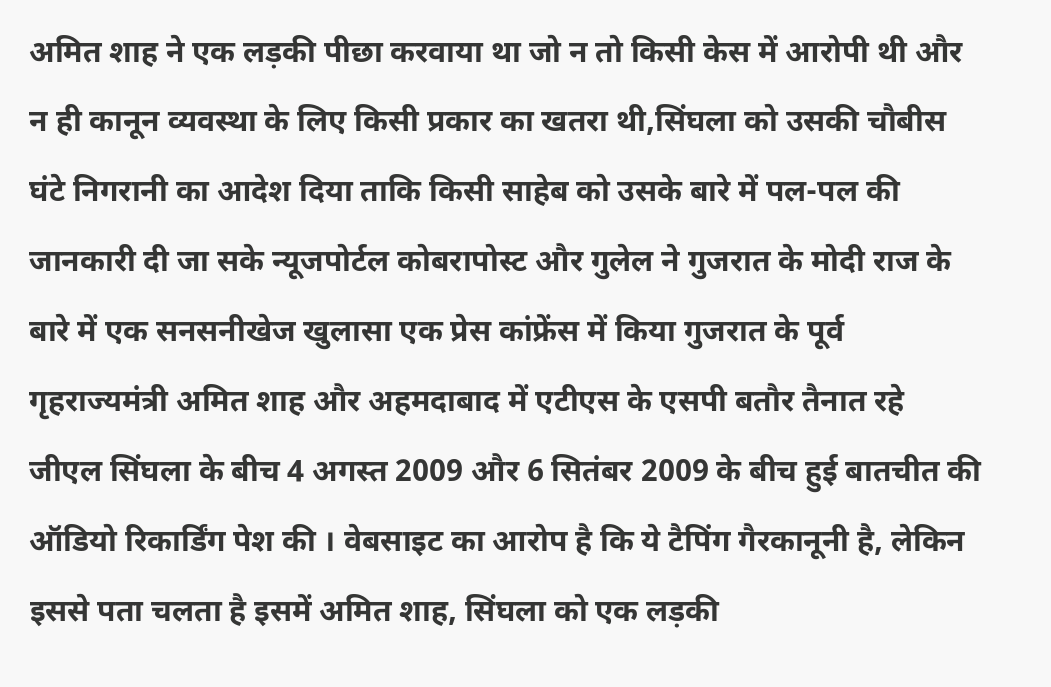अमित शाह ने एक लड़की पीछा करवाया था जो न तो किसी केस में आरोपी थी और न ही कानून व्यवस्था के लिए किसी प्रकार का खतरा थी,सिंघला को उसकी चौबीस घंटे निगरानी का आदेश दिया ताकि किसी साहेब को उसके बारे में पल-पल की जानकारी दी जा सके न्यूजपोर्टल कोबरापोस्ट और गुलेल ने गुजरात के मोदी राज के बारे में एक सनसनीखेज खुलासा एक प्रेस कांफ्रेंस में किया गुजरात के पूर्व गृहराज्यमंत्री अमित शाह और अहमदाबाद में एटीएस के एसपी बतौर तैनात रहे जीएल सिंघला के बीच 4 अगस्त 2009 और 6 सितंबर 2009 के बीच हुई बातचीत की ऑडियो रिकार्डिंग पेश की । वेबसाइट का आरोप है कि ये टैपिंग गैरकानूनी है, लेकिन इससे पता चलता है इसमें अमित शाह, सिंघला को एक लड़की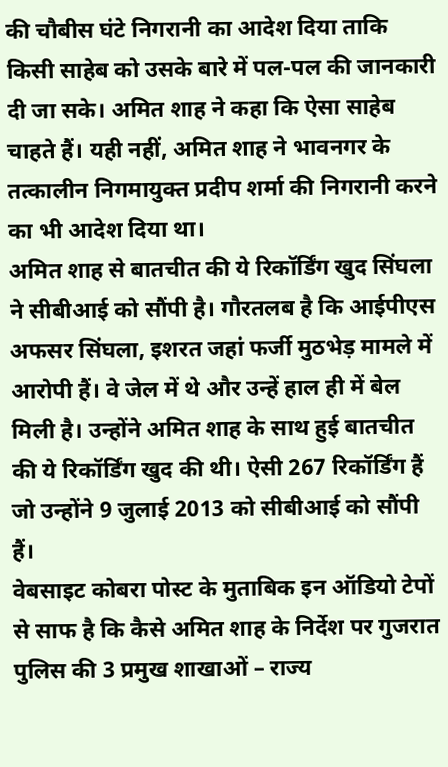की चौबीस घंटे निगरानी का आदेश दिया ताकि किसी साहेब को उसके बारे में पल-पल की जानकारी दी जा सके। अमित शाह ने कहा कि ऐसा साहेब चाहते हैं। यही नहीं, अमित शाह ने भावनगर के तत्कालीन निगमायुक्त प्रदीप शर्मा की निगरानी करने का भी आदेश दिया था।
अमित शाह से बातचीत की ये रिकॉर्डिंग खुद सिंघला ने सीबीआई को सौंपी है। गौरतलब है कि आईपीएस अफसर सिंघला, इशरत जहां फर्जी मुठभेड़ मामले में आरोपी हैं। वे जेल में थे और उन्हें हाल ही में बेल मिली है। उन्होंने अमित शाह के साथ हुई बातचीत की ये रिकॉर्डिंग खुद की थी। ऐसी 267 रिकॉर्डिंग हैं जो उन्होंने 9 जुलाई 2013 को सीबीआई को सौंपी हैं।
वेबसाइट कोबरा पोस्ट के मुताबिक इन ऑडियो टेपों से साफ है कि कैसे अमित शाह के निर्देश पर गुजरात पुलिस की 3 प्रमुख शाखाओं – राज्य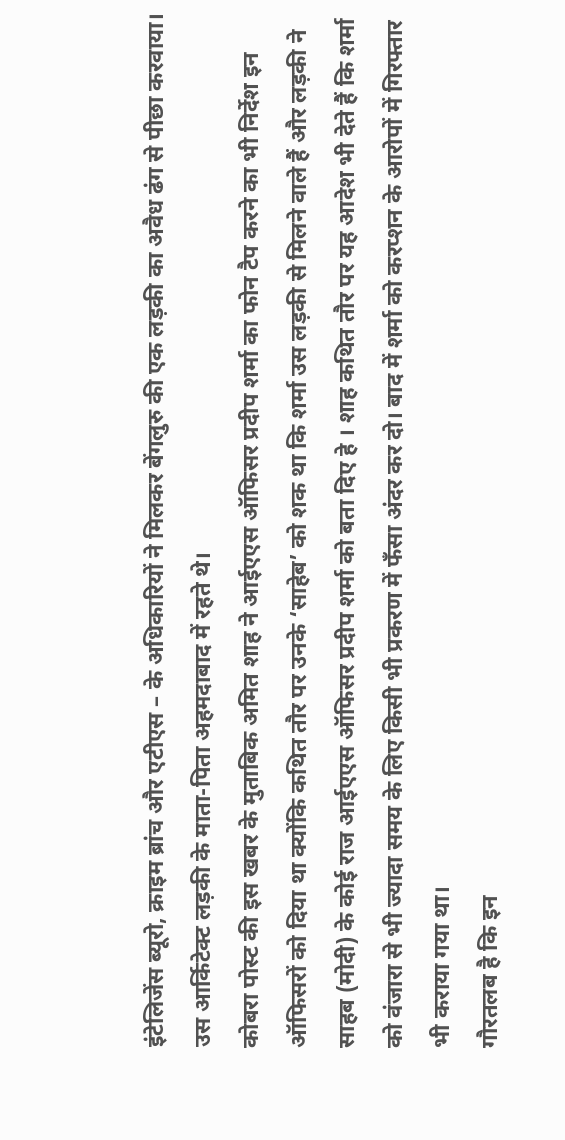इंटेलिजेंस ब्यूरो, क्राइम ब्रांच और एटीएस – के अधिकारियों ने मिलकर बेंगलुरु की एक लड़की का अवैध ढंग से पीछा करवाया। उस आर्किटेक्ट लड़की के माता-पिता अहमदाबाद में रहते थे।
कोबरा पोस्ट की इस खबर के मुताबिक अमित शाह ने आईएएस ऑफिसर प्रदीप शर्मा का फोन टैप करने का भी निर्देश इन ऑफिसरों को दिया था क्योंकि कथित तौर पर उनके ‘साहेब’ को शक था कि शर्मा उस लड़की से मिलने वाले हैं और लड़की ने साहब (मोदी) के कोई राज आईएएस ऑफिसर प्रदीप शर्मा को बता दिए हे । शाह कथित तौर पर यह आदेश भी देते हैं कि शर्मा को वंजारा से भी ज्यादा समय के लिए किसी भी प्रकरण में फँसा अंदर कर दो। बाद में शर्मा को करप्शन के आरोपों में गिरफ्तार भी कराया गया था।
गौरतलब है कि इन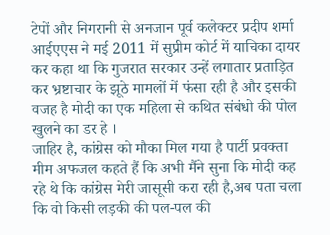टेपों और निगरानी से अनजान पूर्व कलेक्टर प्रदीप शर्मा आईएएस ने मई 2011 में सुप्रीम कोर्ट में याचिका दायर कर कहा था कि गुजरात सरकार उन्हें लगातार प्रताड़ित कर भ्रष्टाचार के झूठे मामलों में फंसा रही है और इसकी वजह है मोदी का एक महिला से कथित संबंधो की पोल खुलने का डर हे ।
जाहिर है, कांग्रेस को मौका मिल गया है पार्टी प्रवक्ता मीम अफजल कहते हैं कि अभी मैंने सुना कि मोदी कह रहे थे कि कांग्रेस मेरी जासूसी करा रही है,अब पता चला कि वो किसी लड़की की पल-पल की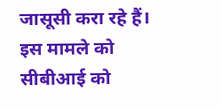जासूसी करा रहे हैं। इस मामले को सीबीआई को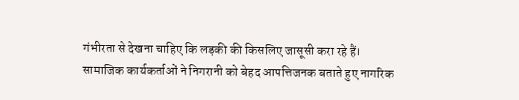गंभीरता से देखना चाहिए कि लड़की की किसलिए जासूसी करा रहे हैं।
सामाजिक कार्यकर्ताओं ने निगरानी को बेहद आपत्तिजनक बताते हुए नागरिक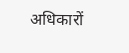अधिकारों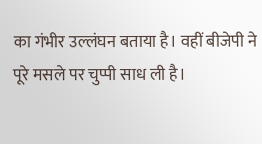का गंभीर उल्लंघन बताया है। वहीं बीजेपी ने पूरे मसले पर चुप्पी साध ली है।